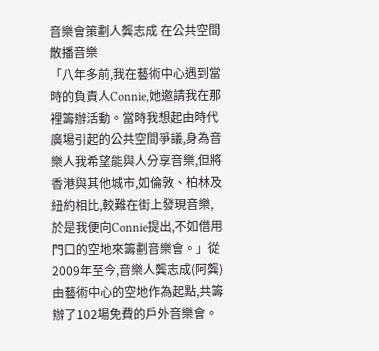音樂會策劃人龔志成 在公共空間散播音樂
「八年多前,我在藝術中心遇到當時的負責人Connie,她邀請我在那裡籌辦活動。當時我想起由時代廣場引起的公共空間爭議,身為音樂人我希望能與人分享音樂,但將香港與其他城市,如倫敦、柏林及紐約相比,較難在街上發現音樂,於是我便向Connie提出,不如借用門口的空地來籌劃音樂會。」從2009年至今,音樂人龔志成(阿龔)由藝術中心的空地作為起點,共籌辦了102場免費的戶外音樂會。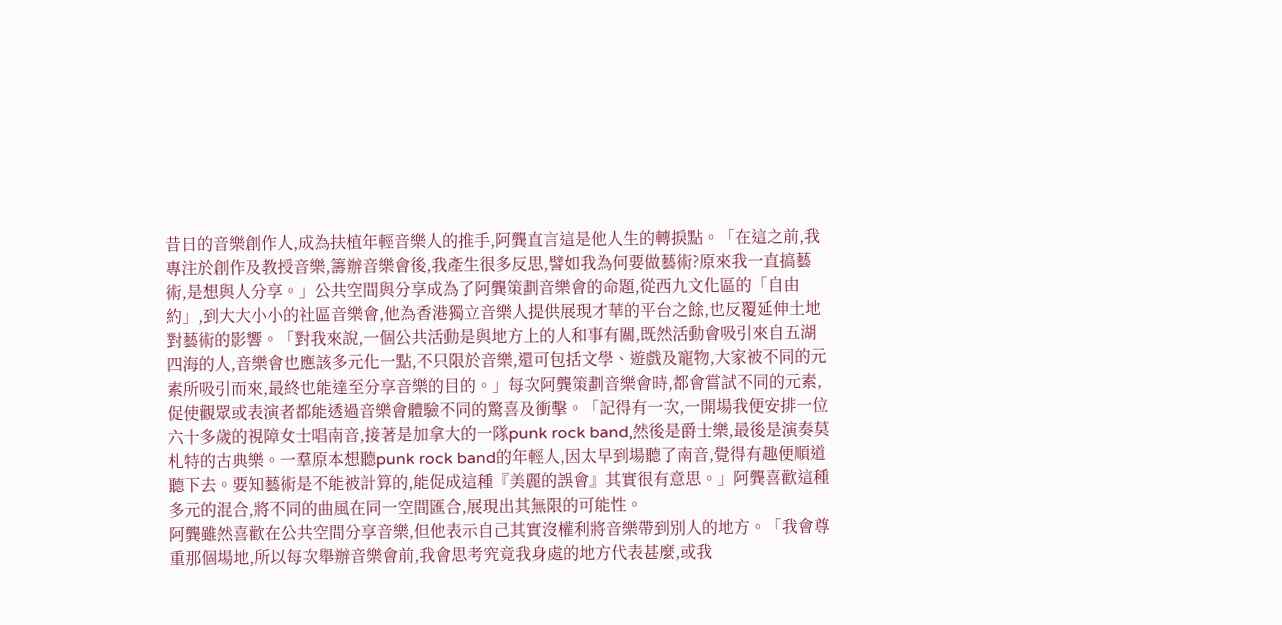昔日的音樂創作人,成為扶植年輕音樂人的推手,阿龔直言這是他人生的轉捩點。「在這之前,我專注於創作及教授音樂,籌辦音樂會後,我產生很多反思,譬如我為何要做藝術?原來我一直搞藝術,是想與人分享。」公共空間與分享成為了阿龔策劃音樂會的命題,從西九文化區的「自由約」,到大大小小的社區音樂會,他為香港獨立音樂人提供展現才華的平台之餘,也反覆延伸土地對藝術的影響。「對我來說,一個公共活動是與地方上的人和事有關,既然活動會吸引來自五湖四海的人,音樂會也應該多元化一點,不只限於音樂,還可包括文學、遊戲及寵物,大家被不同的元素所吸引而來,最終也能達至分享音樂的目的。」每次阿龔策劃音樂會時,都會嘗試不同的元素,促使觀眾或表演者都能透過音樂會體驗不同的驚喜及衝擊。「記得有一次,一開場我便安排一位六十多歲的視障女士唱南音,接著是加拿大的一隊punk rock band,然後是爵士樂,最後是演奏莫札特的古典樂。一羣原本想聽punk rock band的年輕人,因太早到場聽了南音,覺得有趣便順道聽下去。要知藝術是不能被計算的,能促成這種『美麗的誤會』其實很有意思。」阿龔喜歡這種多元的混合,將不同的曲風在同一空間匯合,展現出其無限的可能性。
阿龔雖然喜歡在公共空間分享音樂,但他表示自己其實沒權利將音樂帶到別人的地方。「我會尊重那個場地,所以每次舉辦音樂會前,我會思考究竟我身處的地方代表甚麼,或我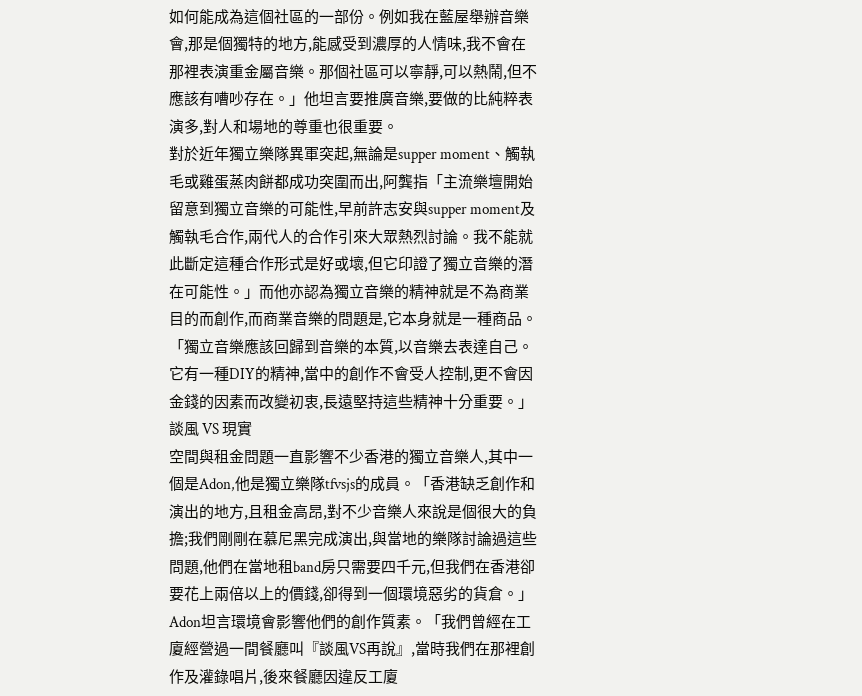如何能成為這個社區的一部份。例如我在藍屋舉辦音樂會,那是個獨特的地方,能感受到濃厚的人情味,我不會在那裡表演重金屬音樂。那個社區可以寧靜,可以熱鬧,但不應該有嘈吵存在。」他坦言要推廣音樂,要做的比純粹表演多,對人和場地的尊重也很重要。
對於近年獨立樂隊異軍突起,無論是supper moment、觸執毛或雞蛋蒸肉餅都成功突圍而出,阿龔指「主流樂壇開始留意到獨立音樂的可能性,早前許志安與supper moment及觸執毛合作,兩代人的合作引來大眾熱烈討論。我不能就此斷定這種合作形式是好或壞,但它印證了獨立音樂的潛在可能性。」而他亦認為獨立音樂的精神就是不為商業目的而創作,而商業音樂的問題是,它本身就是一種商品。「獨立音樂應該回歸到音樂的本質,以音樂去表達自己。它有一種DIY的精神,當中的創作不會受人控制,更不會因金錢的因素而改變初衷,長遠堅持這些精神十分重要。」
談風 VS 現實
空間與租金問題一直影響不少香港的獨立音樂人,其中一個是Adon,他是獨立樂隊tfvsjs的成員。「香港缺乏創作和演出的地方,且租金高昂,對不少音樂人來說是個很大的負擔;我們剛剛在慕尼黑完成演出,與當地的樂隊討論過這些問題,他們在當地租band房只需要四千元,但我們在香港卻要花上兩倍以上的價錢,卻得到一個環境惡劣的貨倉。」Adon坦言環境會影響他們的創作質素。「我們曾經在工廈經營過一間餐廳叫『談風VS再說』,當時我們在那裡創作及灌錄唱片,後來餐廳因違反工廈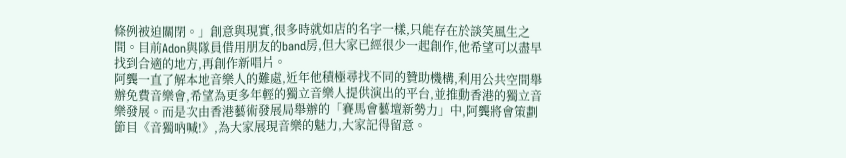條例被迫關閉。」創意與現實,很多時就如店的名字一樣,只能存在於談笑風生之間。目前Adon與隊員借用朋友的band房,但大家已經很少一起創作,他希望可以盡早找到合適的地方,再創作新唱片。
阿龔一直了解本地音樂人的難處,近年他積極尋找不同的贊助機構,利用公共空間舉辦免費音樂會,希望為更多年輕的獨立音樂人提供演出的平台,並推動香港的獨立音樂發展。而是次由香港藝術發展局舉辦的「賽馬會藝壇新勢力」中,阿龔將會策劃節目《音獨吶喊!》,為大家展現音樂的魅力,大家記得留意。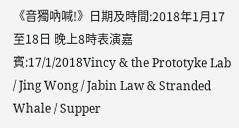《音獨吶喊!》日期及時間:2018年1月17至18日 晚上8時表演嘉賓:17/1/2018Vincy & the Prototyke Lab / Jing Wong / Jabin Law & Stranded Whale / Supper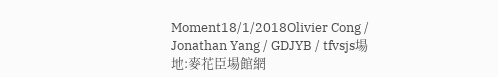Moment18/1/2018Olivier Cong / Jonathan Yang / GDJYB / tfvsjs場地:麥花臣場館網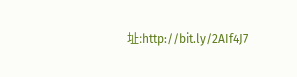址:http://bit.ly/2AIf4J7